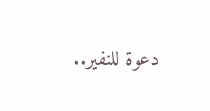دعوة للنفير..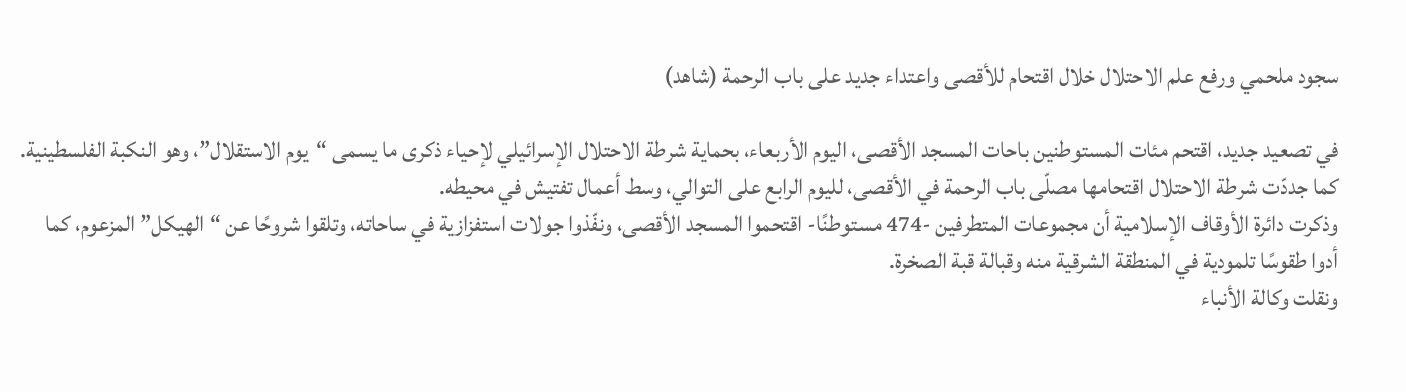سجود ملحمي ورفع علم الاحتلال خلال اقتحام للأقصى واعتداء جديد على باب الرحمة (شاهد)

في تصعيد جديد، اقتحم مئات المستوطنين باحات المسجد الأقصى، اليوم الأربعاء، بحماية شرطة الاحتلال الإسرائيلي لإحياء ذكرى ما يسمى “يوم الاستقلال”، وهو النكبة الفلسطينية.
كما جددّت شرطة الاحتلال اقتحامها مصلّى باب الرحمة في الأقصى، لليوم الرابع على التوالي، وسط أعمال تفتيش في محيطه.
وذكرت دائرة الأوقاف الإسلامية أن مجموعات المتطرفين -474 مستوطنًا- اقتحموا المسجد الأقصى، ونفّذوا جولات استفزازية في ساحاته، وتلقوا شروحًا عن “الهيكل” المزعوم، كما أدوا طقوسًا تلمودية في المنطقة الشرقية منه وقبالة قبة الصخرة.
ونقلت وكالة الأنباء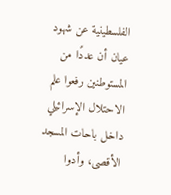الفلسطينية عن شهود عيان أن عددًا من المستوطنين رفعوا علم الاحتلال الإسرائيلي داخل باحات المسجد الأقصى، وأدوا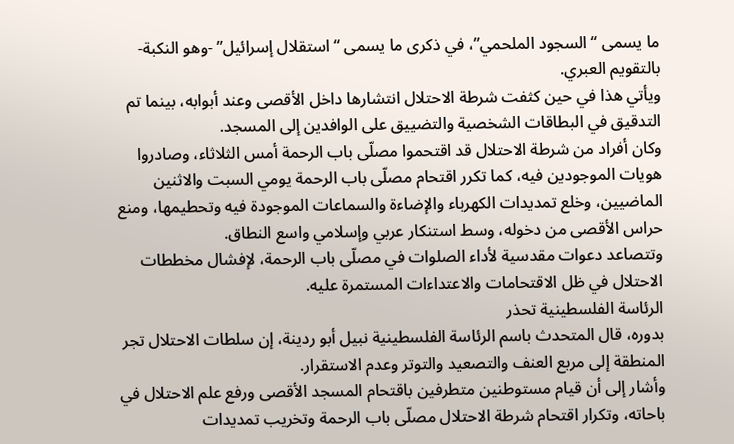ما يسمى “السجود الملحمي”، في ذكرى ما يسمى “استقلال إسرائيل” -وهو النكبة- بالتقويم العبري.
ويأتي هذا في حين كثفت شرطة الاحتلال انتشارها داخل الأقصى وعند أبوابه، بينما تم التدقيق في البطاقات الشخصية والتضييق على الوافدين إلى المسجد.
وكان أفراد من شرطة الاحتلال قد اقتحموا مصلّى باب الرحمة أمس الثلاثاء، وصادروا هويات الموجودين فيه، كما تكرر اقتحام مصلّى باب الرحمة يومي السبت والاثنين الماضيين، وخلع تمديدات الكهرباء والإضاءة والسماعات الموجودة فيه وتحطيمها، ومنع حراس الأقصى من دخوله، وسط استنكار عربي وإسلامي واسع النطاق.
وتتصاعد دعوات مقدسية لأداء الصلوات في مصلّى باب الرحمة، لإفشال مخططات الاحتلال في ظل الاقتحامات والاعتداءات المستمرة عليه.
الرئاسة الفلسطينية تحذر
بدوره، قال المتحدث باسم الرئاسة الفلسطينية نبيل أبو ردينة، إن سلطات الاحتلال تجر المنطقة إلى مربع العنف والتصعيد والتوتر وعدم الاستقرار.
وأشار إلى أن قيام مستوطنين متطرفين باقتحام المسجد الأقصى ورفع علم الاحتلال في باحاته، وتكرار اقتحام شرطة الاحتلال مصلّى باب الرحمة وتخريب تمديدات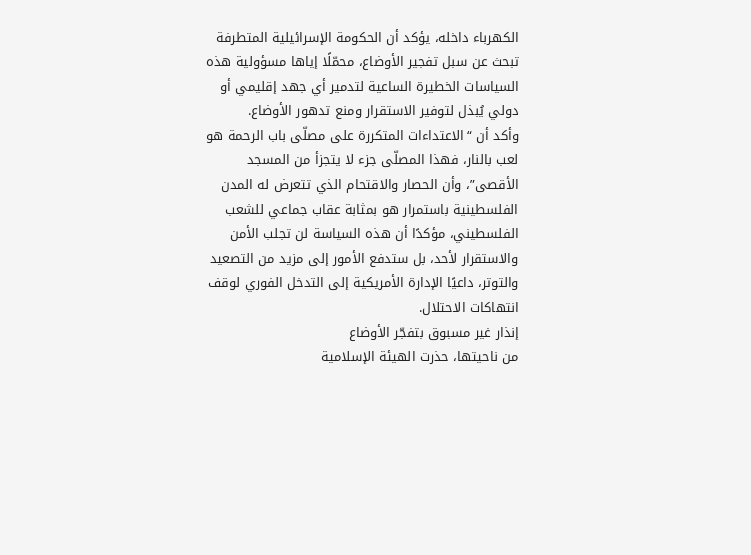الكهرباء داخله، يؤكد أن الحكومة الإسرائيلية المتطرفة تبحث عن سبل تفجير الأوضاع، محمّلًا إياها مسؤولية هذه السياسات الخطيرة الساعية لتدمير أي جهد إقليمي أو دولي يُبذل لتوفير الاستقرار ومنع تدهور الأوضاع.
وأكد أن “الاعتداءات المتكررة على مصلّى باب الرحمة هو لعب بالنار، فهذا المصلّى جزء لا يتجزأ من المسجد الأقصى”، وأن الحصار والاقتحام الذي تتعرض له المدن الفلسطينية باستمرار هو بمثابة عقاب جماعي للشعب الفلسطيني، مؤكدًا أن هذه السياسة لن تجلب الأمن والاستقرار لأحد، بل ستدفع الأمور إلى مزيد من التصعيد والتوتر، داعيًا الإدارة الأمريكية إلى التدخل الفوري لوقف انتهاكات الاحتلال.
إنذار غير مسبوق بتفجّر الأوضاع
من ناحيتها، حذرت الهيئة الإسلامية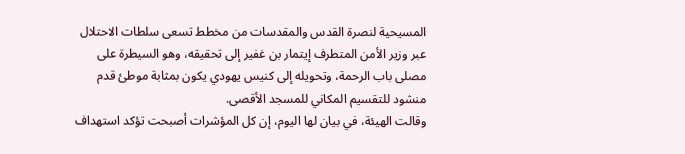المسيحية لنصرة القدس والمقدسات من مخطط تسعى سلطات الاحتلال عبر وزير الأمن المتطرف إيتمار بن غفير إلى تحقيقه، وهو السيطرة على مصلى باب الرحمة، وتحويله إلى كنيس يهودي يكون بمثابة موطئ قدم منشود للتقسيم المكاني للمسجد الأقصى.
وقالت الهيئة، في بيان لها اليوم، إن كل المؤشرات أصبحت تؤكد استهداف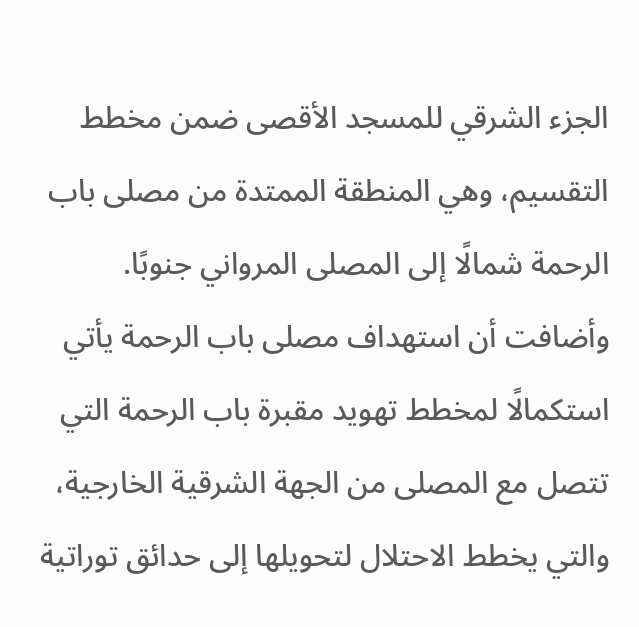الجزء الشرقي للمسجد الأقصى ضمن مخطط التقسيم، وهي المنطقة الممتدة من مصلى باب الرحمة شمالًا إلى المصلى المرواني جنوبًا.
وأضافت أن استهداف مصلى باب الرحمة يأتي استكمالًا لمخطط تهويد مقبرة باب الرحمة التي تتصل مع المصلى من الجهة الشرقية الخارجية، والتي يخطط الاحتلال لتحويلها إلى حدائق توراتية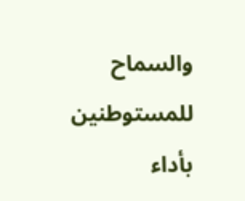والسماح للمستوطنين بأداء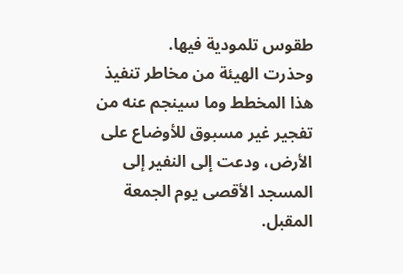طقوس تلمودية فيها.
وحذرت الهيئة من مخاطر تنفيذ هذا المخطط وما سينجم عنه من تفجير غير مسبوق للأوضاع على الأرض، ودعت إلى النفير إلى المسجد الأقصى يوم الجمعة المقبل.